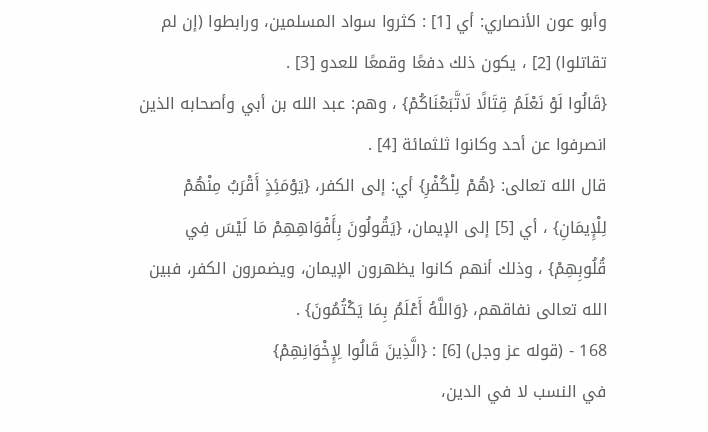وأبو عون الأنصاري: أي [1] : كثروا سواد المسلمين، ورابطوا (إن لم تقاتلوا) [2] ، يكون ذلك دفعًا وقمعًا للعدو [3] .
{قَالُوا لَوْ نَعْلَمُ قِتَالًا لَاتَّبَعْنَاكُمْ} ، وهم: عبد الله بن أبي وأصحابه الذين انصرفوا عن أحد وكانوا ثلثمائة [4] .
قال الله تعالى: {هُمْ لِلْكُفْرِ} أي: إلى الكفر، {يَوْمَئِذٍ أَقْرَبُ مِنْهُمْ لِلْإِيمَانِ} ، أي [5] إلى الإيمان، {يَقُولُونَ بِأَفْوَاهِهِمْ مَا لَيْسَ فِي قُلُوبِهِمْ} ، وذلك أنهم كانوا يظهرون الإيمان، ويضمرون الكفر، فبين الله تعالى نفاقهم، {وَاللَّهُ أَعْلَمُ بِمَا يَكْتُمُونَ} .
168 - (قوله عز وجل) [6] : {الَّذِينَ قَالُوا لِإِخْوَانِهِمْ}
في النسب لا في الدين،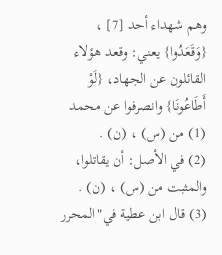وهم شهداء أحد [7] ، {وَقَعَدُوا} يعني: وقعد هؤلاء القائلون عن الجهاد، {لَوْ أَطَاعُونَا} وانصرفوا عن محمد
(1) من (س) ، (ن) .
(2) في الأصل: أن يقاتلوا، والمثبت من (س) ، (ن) .
(3) قال ابن عطية في"المحرر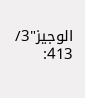الوجيز"3/ 413: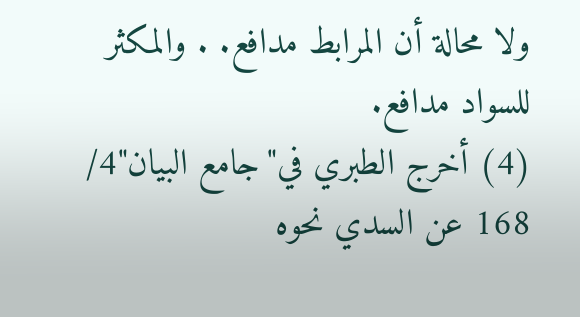ولا محالة أن المرابط مدافع. . والمكثر للسواد مدافع.
(4) أخرج الطبري في"جامع البيان"4/ 168 عن السدي نحوه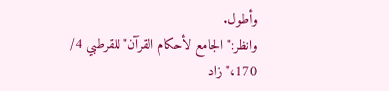وأطول.
وانظر:"الجامع لأحكام القرآن"للقرطبي 4/ 170،"زاد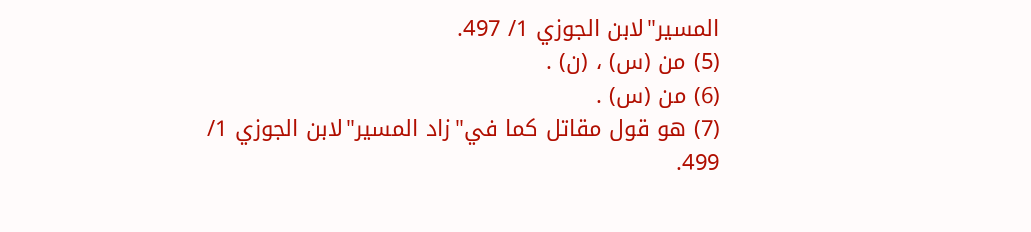المسير"لابن الجوزي 1/ 497.
(5) من (س) ، (ن) .
(6) من (س) .
(7) هو قول مقاتل كما في"زاد المسير"لابن الجوزي 1/ 499.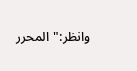وانظر:"المحرر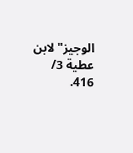الوجيز"لابن عطية 3/ 416.